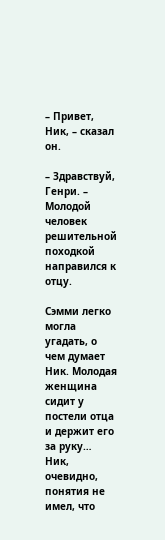– Привет, Ник, – сказал он.

– Здравствуй, Генри. – Молодой человек решительной походкой направился к отцу.

Сэмми легко могла угадать, о чем думает Ник. Молодая женщина сидит у постели отца и держит его за руку… Ник, очевидно, понятия не имел, что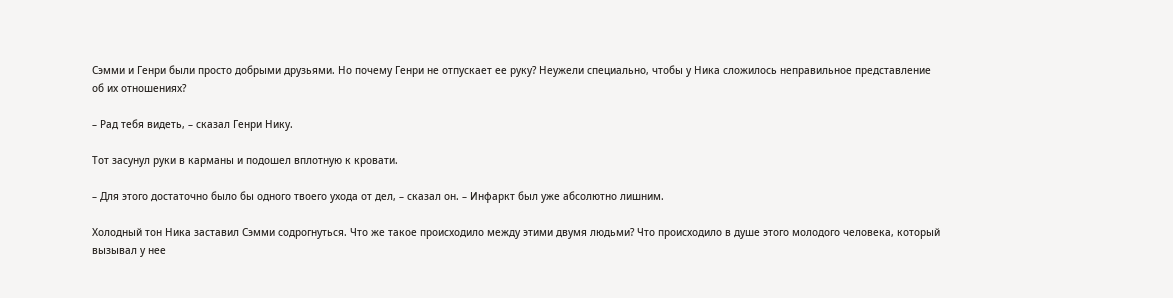Сэмми и Генри были просто добрыми друзьями. Но почему Генри не отпускает ее руку? Неужели специально, чтобы у Ника сложилось неправильное представление об их отношениях?

– Рад тебя видеть, – сказал Генри Нику.

Тот засунул руки в карманы и подошел вплотную к кровати.

– Для этого достаточно было бы одного твоего ухода от дел, – сказал он. – Инфаркт был уже абсолютно лишним.

Холодный тон Ника заставил Сэмми содрогнуться. Что же такое происходило между этими двумя людьми? Что происходило в душе этого молодого человека, который вызывал у нее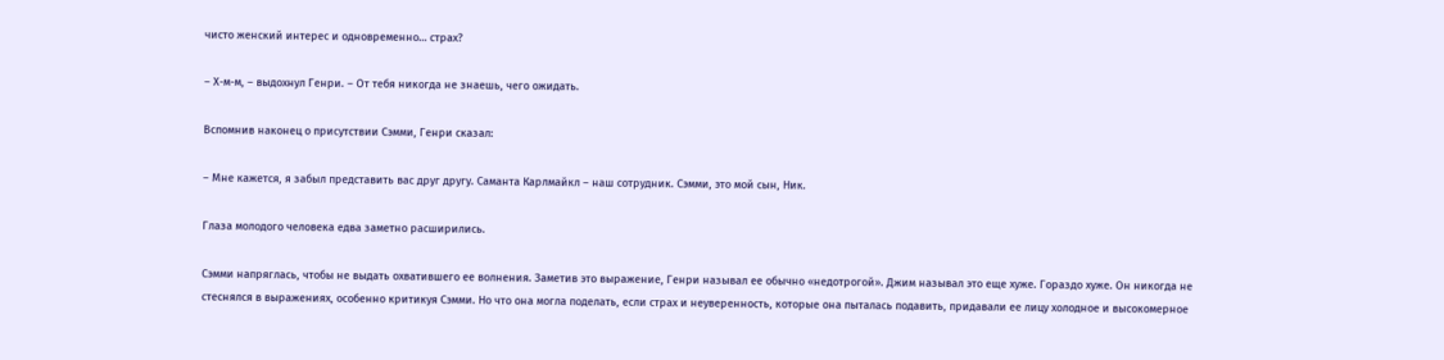чисто женский интерес и одновременно… страх?

– Х-м-м, – выдохнул Генри. – От тебя никогда не знаешь, чего ожидать.

Вспомнив наконец о присутствии Сэмми, Генри сказал:

– Мне кажется, я забыл представить вас друг другу. Саманта Карлмайкл – наш сотрудник. Сэмми, это мой сын, Ник.

Глаза молодого человека едва заметно расширились.

Сэмми напряглась, чтобы не выдать охватившего ее волнения. Заметив это выражение, Генри называл ее обычно «недотрогой». Джим называл это еще хуже. Гораздо хуже. Он никогда не стеснялся в выражениях, особенно критикуя Сэмми. Но что она могла поделать, если страх и неуверенность, которые она пыталась подавить, придавали ее лицу холодное и высокомерное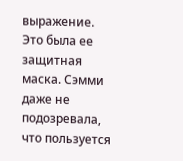выражение. Это была ее защитная маска. Сэмми даже не подозревала, что пользуется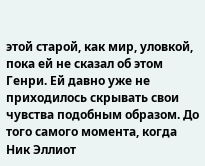этой старой, как мир, уловкой, пока ей не сказал об этом Генри. Ей давно уже не приходилось скрывать свои чувства подобным образом. До того самого момента, когда Ник Эллиот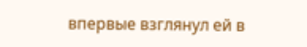впервые взглянул ей в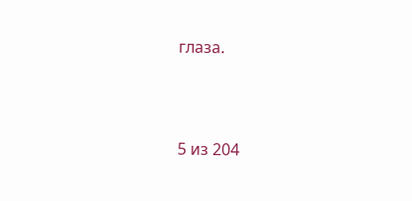глаза.



5 из 204